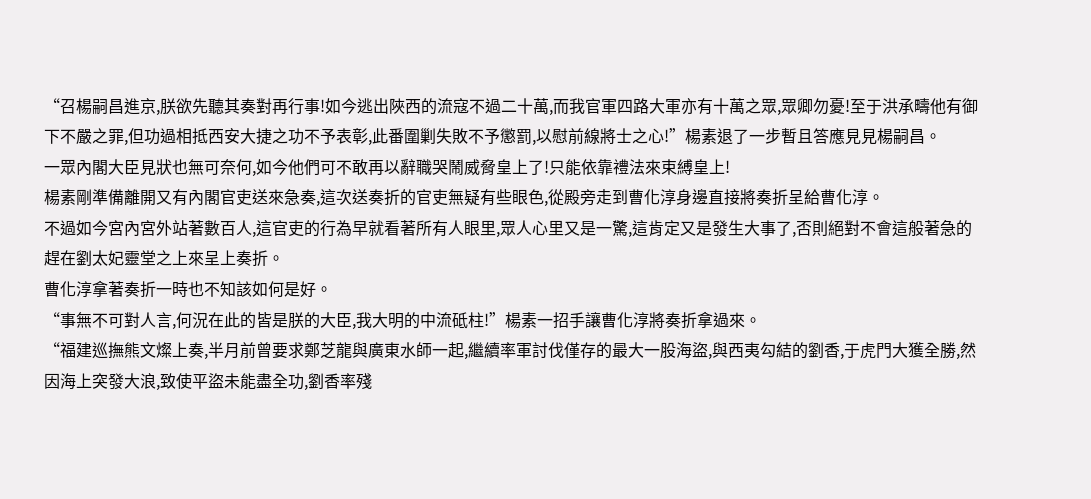“召楊嗣昌進京,朕欲先聽其奏對再行事!如今逃出陜西的流寇不過二十萬,而我官軍四路大軍亦有十萬之眾,眾卿勿憂!至于洪承疇他有御下不嚴之罪,但功過相抵西安大捷之功不予表彰,此番圍剿失敗不予懲罰,以慰前線將士之心!”楊素退了一步暫且答應見見楊嗣昌。
一眾內閣大臣見狀也無可奈何,如今他們可不敢再以辭職哭鬧威脅皇上了!只能依靠禮法來束縛皇上!
楊素剛準備離開又有內閣官吏送來急奏,這次送奏折的官吏無疑有些眼色,從殿旁走到曹化淳身邊直接將奏折呈給曹化淳。
不過如今宮內宮外站著數百人,這官吏的行為早就看著所有人眼里,眾人心里又是一驚,這肯定又是發生大事了,否則絕對不會這般著急的趕在劉太妃靈堂之上來呈上奏折。
曹化淳拿著奏折一時也不知該如何是好。
“事無不可對人言,何況在此的皆是朕的大臣,我大明的中流砥柱!”楊素一招手讓曹化淳將奏折拿過來。
“福建巡撫熊文燦上奏,半月前曾要求鄭芝龍與廣東水師一起,繼續率軍討伐僅存的最大一股海盜,與西夷勾結的劉香,于虎門大獲全勝,然因海上突發大浪,致使平盜未能盡全功,劉香率殘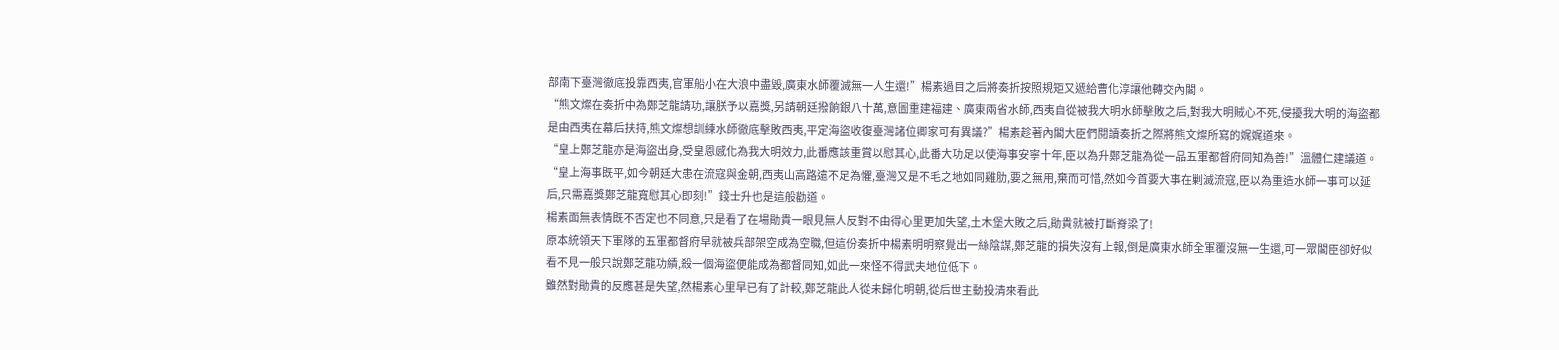部南下臺灣徹底投靠西夷,官軍船小在大浪中盡毀,廣東水師覆滅無一人生還!”楊素過目之后將奏折按照規矩又遞給曹化淳讓他轉交內閣。
“熊文燦在奏折中為鄭芝龍請功,讓朕予以嘉獎,另請朝廷撥餉銀八十萬,意圖重建福建、廣東兩省水師,西夷自從被我大明水師擊敗之后,對我大明賊心不死,侵擾我大明的海盜都是由西夷在幕后扶持,熊文燦想訓練水師徹底擊敗西夷,平定海盜收復臺灣諸位卿家可有異議?”楊素趁著內閣大臣們閱讀奏折之際將熊文燦所寫的娓娓道來。
“皇上鄭芝龍亦是海盜出身,受皇恩感化為我大明效力,此番應該重賞以慰其心,此番大功足以使海事安寧十年,臣以為升鄭芝龍為從一品五軍都督府同知為善!”溫體仁建議道。
“皇上海事既平,如今朝廷大患在流寇與金朝,西夷山高路遠不足為懼,臺灣又是不毛之地如同雞肋,要之無用,棄而可惜,然如今首要大事在剿滅流寇,臣以為重造水師一事可以延后,只需嘉獎鄭芝龍寬慰其心即刻!”錢士升也是這般勸道。
楊素面無表情既不否定也不同意,只是看了在場勛貴一眼見無人反對不由得心里更加失望,土木堡大敗之后,勛貴就被打斷脊梁了!
原本統領天下軍隊的五軍都督府早就被兵部架空成為空職,但這份奏折中楊素明明察覺出一絲陰謀,鄭芝龍的損失沒有上報,倒是廣東水師全軍覆沒無一生還,可一眾閣臣卻好似看不見一般只說鄭芝龍功績,殺一個海盜便能成為都督同知,如此一來怪不得武夫地位低下。
雖然對勛貴的反應甚是失望,然楊素心里早已有了計較,鄭芝龍此人從未歸化明朝,從后世主動投清來看此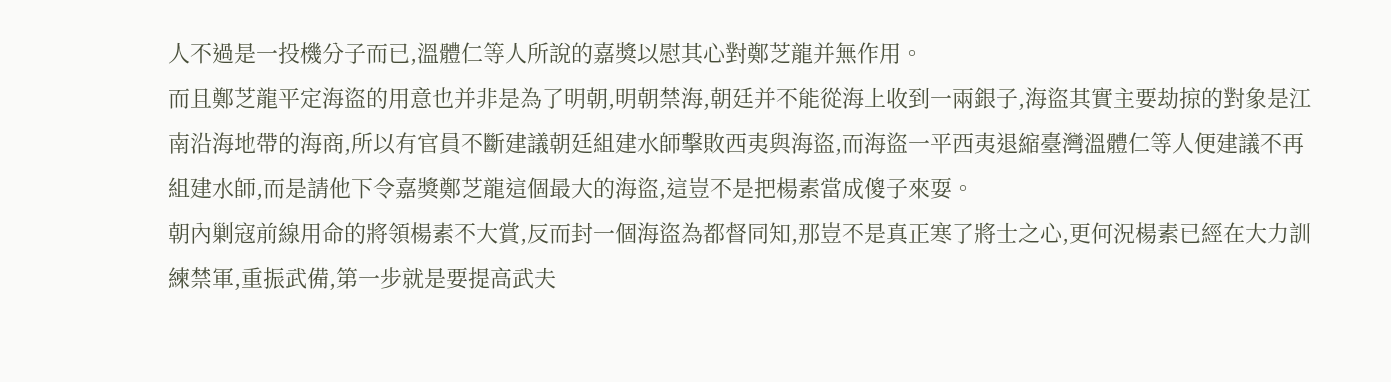人不過是一投機分子而已,溫體仁等人所說的嘉獎以慰其心對鄭芝龍并無作用。
而且鄭芝龍平定海盜的用意也并非是為了明朝,明朝禁海,朝廷并不能從海上收到一兩銀子,海盜其實主要劫掠的對象是江南沿海地帶的海商,所以有官員不斷建議朝廷組建水師擊敗西夷與海盜,而海盜一平西夷退縮臺灣溫體仁等人便建議不再組建水師,而是請他下令嘉獎鄭芝龍這個最大的海盜,這豈不是把楊素當成傻子來耍。
朝內剿寇前線用命的將領楊素不大賞,反而封一個海盜為都督同知,那豈不是真正寒了將士之心,更何況楊素已經在大力訓練禁軍,重振武備,第一步就是要提高武夫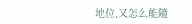地位,又怎么能隨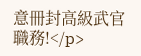意冊封高級武官職務!</p>